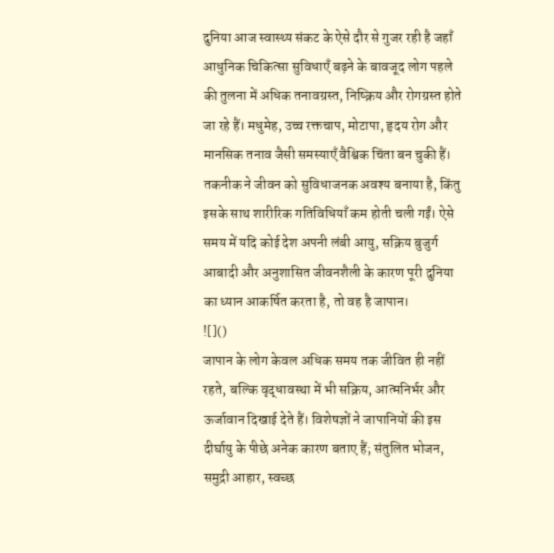दुनिया आज स्वास्थ्य संकट के ऐसे दौर से गुजर रही है जहाँ आधुनिक चिकित्सा सुविधाएँ बढ़ने के बावजूद लोग पहले की तुलना में अधिक तनावग्रस्त, निष्क्रिय और रोगग्रस्त होते जा रहे हैं। मधुमेह, उच्च रक्तचाप, मोटापा, हृदय रोग और मानसिक तनाव जैसी समस्याएँ वैश्विक चिंता बन चुकी हैं।
तकनीक ने जीवन को सुविधाजनक अवश्य बनाया है, किंतु इसके साथ शारीरिक गतिविधियाँ कम होती चली गईं। ऐसे समय में यदि कोई देश अपनी लंबी आयु, सक्रिय बुजुर्ग आबादी और अनुशासित जीवनशैली के कारण पूरी दुनिया का ध्यान आकर्षित करता है, तो वह है जापान।
![]()
जापान के लोग केवल अधिक समय तक जीवित ही नहीं रहते, बल्कि वृद्धावस्था में भी सक्रिय, आत्मनिर्भर और ऊर्जावान दिखाई देते हैं। विशेषज्ञों ने जापानियों की इस दीर्घायु के पीछे अनेक कारण बताए हैं; संतुलित भोजन, समुद्री आहार, स्वच्छ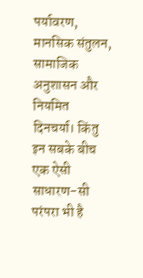पर्यावरण, मानसिक संतुलन, सामाजिक अनुशासन और नियमित दिनचर्या। किंतु इन सबके बीच एक ऐसी साधारण-सी परंपरा भी है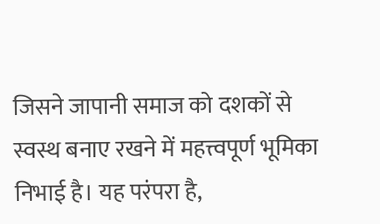जिसने जापानी समाज को दशकों से स्वस्थ बनाए रखने में महत्त्वपूर्ण भूमिका निभाई है। यह परंपरा है,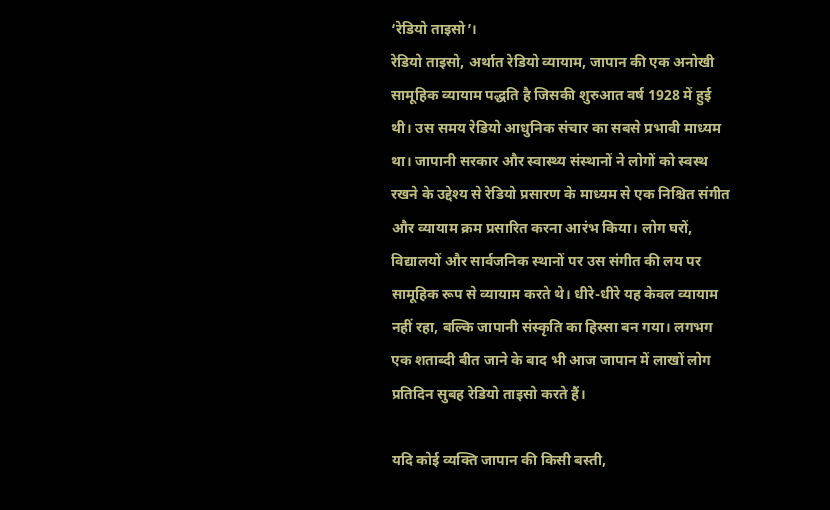‘रेडियो ताइसो’।
रेडियो ताइसो, अर्थात रेडियो व्यायाम, जापान की एक अनोखी सामूहिक व्यायाम पद्धति है जिसकी शुरुआत वर्ष 1928 में हुई थी। उस समय रेडियो आधुनिक संचार का सबसे प्रभावी माध्यम था। जापानी सरकार और स्वास्थ्य संस्थानों ने लोगों को स्वस्थ रखने के उद्देश्य से रेडियो प्रसारण के माध्यम से एक निश्चित संगीत और व्यायाम क्रम प्रसारित करना आरंभ किया। लोग घरों, विद्यालयों और सार्वजनिक स्थानों पर उस संगीत की लय पर सामूहिक रूप से व्यायाम करते थे। धीरे-धीरे यह केवल व्यायाम नहीं रहा, बल्कि जापानी संस्कृति का हिस्सा बन गया। लगभग एक शताब्दी बीत जाने के बाद भी आज जापान में लाखों लोग प्रतिदिन सुबह रेडियो ताइसो करते हैं।

यदि कोई व्यक्ति जापान की किसी बस्ती,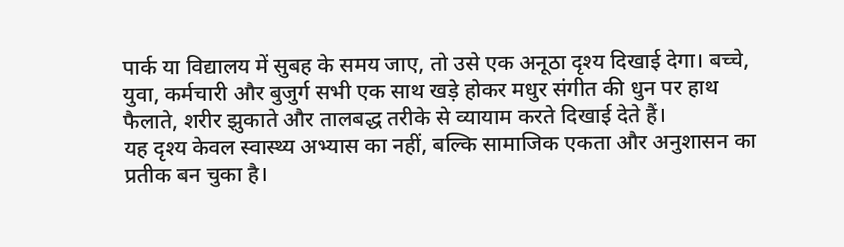पार्क या विद्यालय में सुबह के समय जाए, तो उसे एक अनूठा दृश्य दिखाई देगा। बच्चे, युवा, कर्मचारी और बुजुर्ग सभी एक साथ खड़े होकर मधुर संगीत की धुन पर हाथ फैलाते, शरीर झुकाते और तालबद्ध तरीके से व्यायाम करते दिखाई देते हैं।
यह दृश्य केवल स्वास्थ्य अभ्यास का नहीं, बल्कि सामाजिक एकता और अनुशासन का प्रतीक बन चुका है।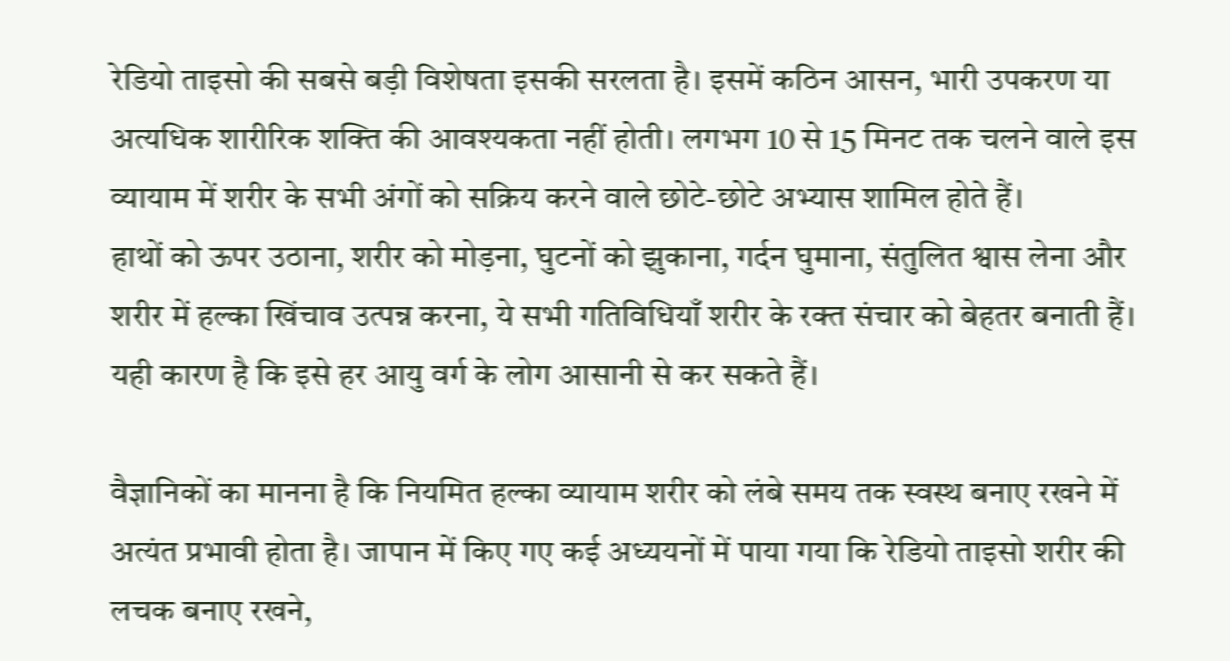रेडियो ताइसो की सबसे बड़ी विशेषता इसकी सरलता है। इसमें कठिन आसन, भारी उपकरण या अत्यधिक शारीरिक शक्ति की आवश्यकता नहीं होती। लगभग 10 से 15 मिनट तक चलने वाले इस व्यायाम में शरीर के सभी अंगों को सक्रिय करने वाले छोटे-छोटे अभ्यास शामिल होते हैं।
हाथों को ऊपर उठाना, शरीर को मोड़ना, घुटनों को झुकाना, गर्दन घुमाना, संतुलित श्वास लेना और शरीर में हल्का खिंचाव उत्पन्न करना, ये सभी गतिविधियाँ शरीर के रक्त संचार को बेहतर बनाती हैं। यही कारण है कि इसे हर आयु वर्ग के लोग आसानी से कर सकते हैं।

वैज्ञानिकों का मानना है कि नियमित हल्का व्यायाम शरीर को लंबे समय तक स्वस्थ बनाए रखने में अत्यंत प्रभावी होता है। जापान में किए गए कई अध्ययनों में पाया गया कि रेडियो ताइसो शरीर की लचक बनाए रखने,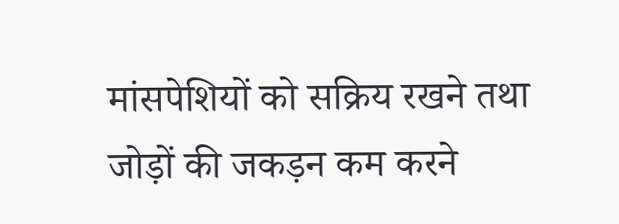मांसपेशियों को सक्रिय रखने तथा जोड़ों की जकड़न कम करने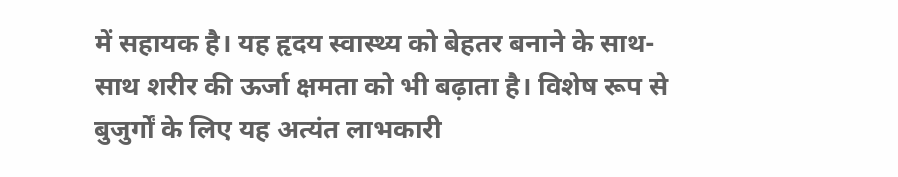में सहायक है। यह हृदय स्वास्थ्य को बेहतर बनाने के साथ-साथ शरीर की ऊर्जा क्षमता को भी बढ़ाता है। विशेष रूप से बुजुर्गों के लिए यह अत्यंत लाभकारी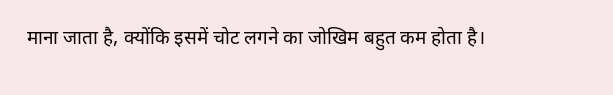माना जाता है, क्योंकि इसमें चोट लगने का जोखिम बहुत कम होता है।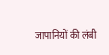जापानियों की लंबी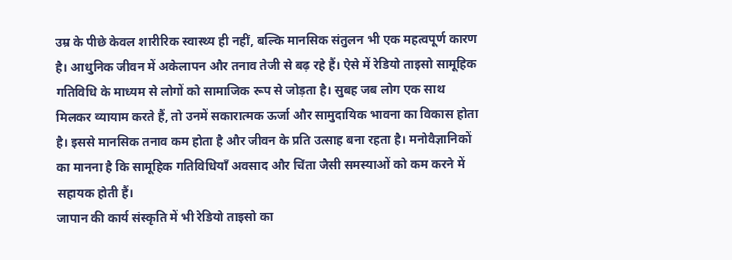उम्र के पीछे केवल शारीरिक स्वास्थ्य ही नहीं, बल्कि मानसिक संतुलन भी एक महत्वपूर्ण कारण है। आधुनिक जीवन में अकेलापन और तनाव तेजी से बढ़ रहे हैं। ऐसे में रेडियो ताइसो सामूहिक गतिविधि के माध्यम से लोगों को सामाजिक रूप से जोड़ता है। सुबह जब लोग एक साथ मिलकर व्यायाम करते हैं, तो उनमें सकारात्मक ऊर्जा और सामुदायिक भावना का विकास होता है। इससे मानसिक तनाव कम होता है और जीवन के प्रति उत्साह बना रहता है। मनोवैज्ञानिकों का मानना है कि सामूहिक गतिविधियाँ अवसाद और चिंता जैसी समस्याओं को कम करने में सहायक होती हैं।
जापान की कार्य संस्कृति में भी रेडियो ताइसो का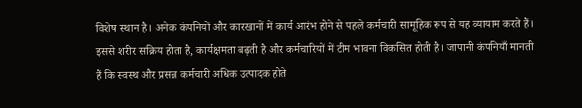विशेष स्थान है। अनेक कंपनियों और कारखानों में कार्य आरंभ होने से पहले कर्मचारी सामूहिक रूप से यह व्यायाम करते हैं। इससे शरीर सक्रिय होता है, कार्यक्षमता बढ़ती है और कर्मचारियों में टीम भावना विकसित होती है। जापानी कंपनियाँ मानती हैं कि स्वस्थ और प्रसन्न कर्मचारी अधिक उत्पादक होते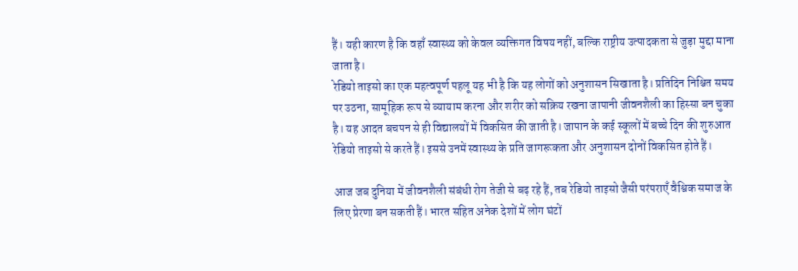हैं। यही कारण है कि वहाँ स्वास्थ्य को केवल व्यक्तिगत विषय नहीं, बल्कि राष्ट्रीय उत्पादकता से जुड़ा मुद्दा माना जाता है।
रेडियो ताइसो का एक महत्वपूर्ण पहलू यह भी है कि यह लोगों को अनुशासन सिखाता है। प्रतिदिन निश्चित समय पर उठना, सामूहिक रूप से व्यायाम करना और शरीर को सक्रिय रखना जापानी जीवनशैली का हिस्सा बन चुका है। यह आदत बचपन से ही विद्यालयों में विकसित की जाती है। जापान के कई स्कूलों में बच्चे दिन की शुरुआत रेडियो ताइसो से करते हैं। इससे उनमें स्वास्थ्य के प्रति जागरूकता और अनुशासन दोनों विकसित होते हैं।

आज जब दुनिया में जीवनशैली संबंधी रोग तेजी से बढ़ रहे हैं, तब रेडियो ताइसो जैसी परंपराएँ वैश्विक समाज के लिए प्रेरणा बन सकती हैं। भारत सहित अनेक देशों में लोग घंटों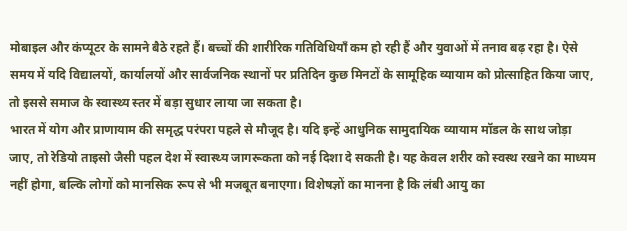मोबाइल और कंप्यूटर के सामने बैठे रहते हैं। बच्चों की शारीरिक गतिविधियाँ कम हो रही हैं और युवाओं में तनाव बढ़ रहा है। ऐसे समय में यदि विद्यालयों, कार्यालयों और सार्वजनिक स्थानों पर प्रतिदिन कुछ मिनटों के सामूहिक व्यायाम को प्रोत्साहित किया जाए, तो इससे समाज के स्वास्थ्य स्तर में बड़ा सुधार लाया जा सकता है।
भारत में योग और प्राणायाम की समृद्ध परंपरा पहले से मौजूद है। यदि इन्हें आधुनिक सामुदायिक व्यायाम मॉडल के साथ जोड़ा जाए, तो रेडियो ताइसो जैसी पहल देश में स्वास्थ्य जागरूकता को नई दिशा दे सकती है। यह केवल शरीर को स्वस्थ रखने का माध्यम नहीं होगा, बल्कि लोगों को मानसिक रूप से भी मजबूत बनाएगा। विशेषज्ञों का मानना है कि लंबी आयु का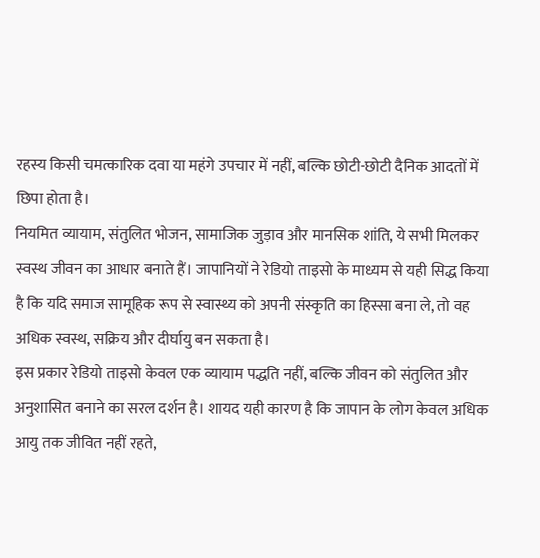रहस्य किसी चमत्कारिक दवा या महंगे उपचार में नहीं, बल्कि छोटी-छोटी दैनिक आदतों में छिपा होता है।
नियमित व्यायाम, संतुलित भोजन, सामाजिक जुड़ाव और मानसिक शांति, ये सभी मिलकर स्वस्थ जीवन का आधार बनाते हैं। जापानियों ने रेडियो ताइसो के माध्यम से यही सिद्ध किया है कि यदि समाज सामूहिक रूप से स्वास्थ्य को अपनी संस्कृति का हिस्सा बना ले, तो वह अधिक स्वस्थ, सक्रिय और दीर्घायु बन सकता है।
इस प्रकार रेडियो ताइसो केवल एक व्यायाम पद्धति नहीं, बल्कि जीवन को संतुलित और अनुशासित बनाने का सरल दर्शन है। शायद यही कारण है कि जापान के लोग केवल अधिक आयु तक जीवित नहीं रहते,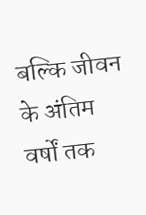बल्कि जीवन के अंतिम वर्षों तक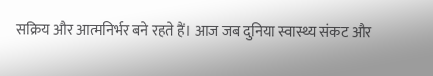सक्रिय और आत्मनिर्भर बने रहते हैं। आज जब दुनिया स्वास्थ्य संकट और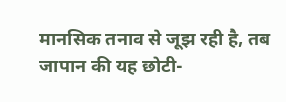मानसिक तनाव से जूझ रही है, तब जापान की यह छोटी-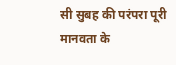सी सुबह की परंपरा पूरी मानवता के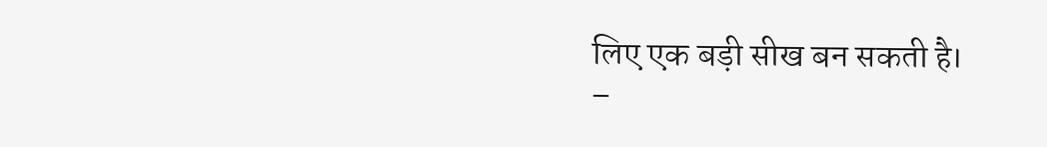लिए एक बड़ी सीख बन सकती है।
–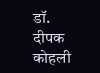डॉ. दीपक कोहली